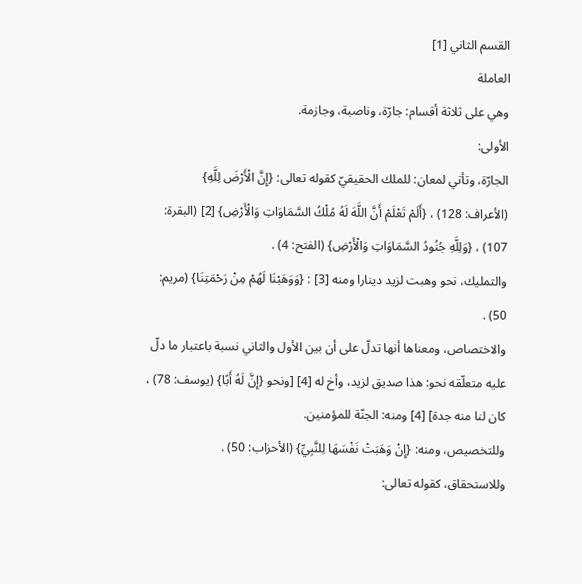القسم الثاني [1]
العاملة
وهي على ثلاثة أقسام: جارّة، وناصبة، وجازمة.
الأولى:
الجارّة، وتأتي لمعان: للملك الحقيقيّ كقوله تعالى: {إِنَّ الْأَرْضَ لِلَّهِ}
(الأعراف: 128) ، {أَلَمْ تَعْلَمْ أَنَّ اللَّهَ لَهُ مُلْكُ السَّمَاوَاتِ وَالْأَرْضِ} [2] (البقرة: 107) ، {وَلِلَّهِ جُنُودُ السَّمَاوَاتِ وَالْأَرْضِ} (الفتح: 4) .
والتمليك، نحو وهبت لزيد دينارا ومنه [3] : {وَوَهَبْنَا لَهُمْ مِنْ رَحْمَتِنَا} (مريم: 50) .
والاختصاص، ومعناها أنها تدلّ على أن بين الأول والثاني نسبة باعتبار ما دلّ عليه متعلّقه نحو: هذا صديق لزيد، وأخ له [4] [ونحو {إِنَّ لَهُ أَبًا} (يوسف: 78) ، كان لنا منه جدة] [4] ومنه: الجنّة للمؤمنين.
وللتخصيص، ومنه: {إِنْ وَهَبَتْ نَفْسَهَا لِلنَّبِيِّ} (الأحزاب: 50) .
وللاستحقاق، كقوله تعالى: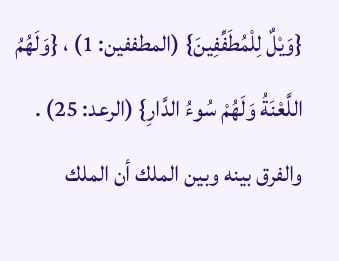{وَيْلٌ لِلْمُطَفِّفِينَ} (المطففين: 1) ، {وَلَهُمُ اللَّعْنَةُ وَلَهُمْ سُوءُ الدَّارِ} (الرعد: 25) .
والفرق بينه وبين الملك أن الملك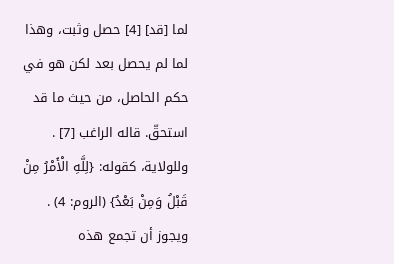لما [قد] [4] حصل وثبت، وهذا لما لم يحصل بعد لكن هو في حكم الحاصل، من حيث ما قد استحقّ. قاله الراغب [7] .
وللولاية، كقوله: {لِلَّهِ الْأَمْرُ مِنْ قَبْلُ وَمِنْ بَعْدُ} (الروم: 4) .
ويجوز أن تجمع هذه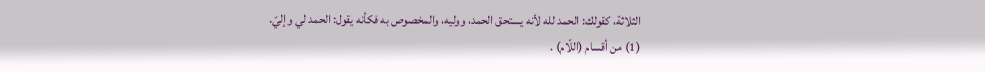الثلاثة، كقولك: الحمد لله لأنه يستحق الحمد، ووليه، والمخصوص به فكأنه يقول: الحمد لي وإليّ.
(1) من أقسام (اللّام) .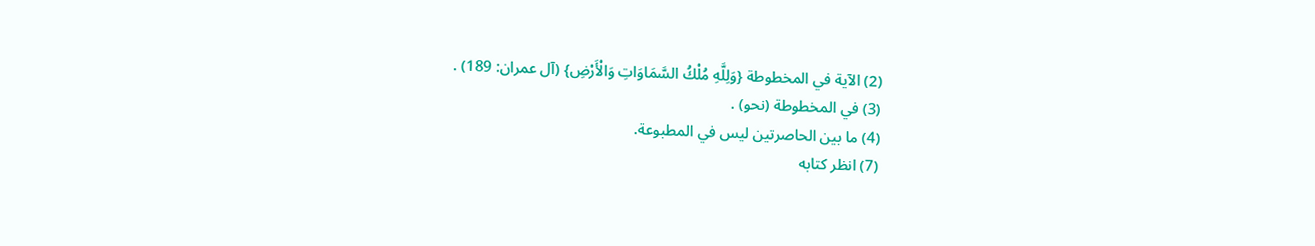(2) الآية في المخطوطة {وَلِلَّهِ مُلْكُ السَّمَاوَاتِ وَالْأَرْضِ} (آل عمران: 189) .
(3) في المخطوطة (نحو) .
(4) ما بين الحاصرتين ليس في المطبوعة.
(7) انظر كتابه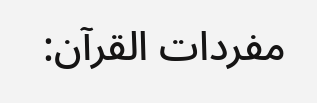مفردات القرآن: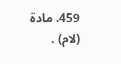459. مادة (لام) .